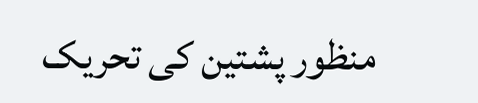منظور پشتین کی تحریک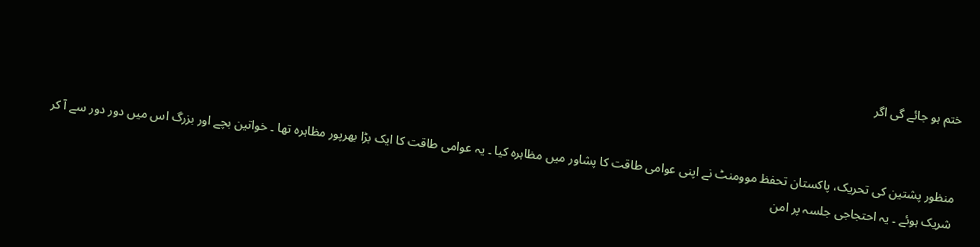ختم ہو جائے گی اگر


منظور پشتین کی تحریک، پاکستان تحفظ موومنٹ نے اپنی عوامی طاقت کا پشاور میں مظاہرہ کیا ۔ یہ عوامی طاقت کا ایک بڑا بھرپور مظاہرہ تھا ۔ خواتین بچے اور بزرگ اس میں دور دور سے آ کر شریک ہوئے ۔ یہ احتجاجی جلسہ پر امن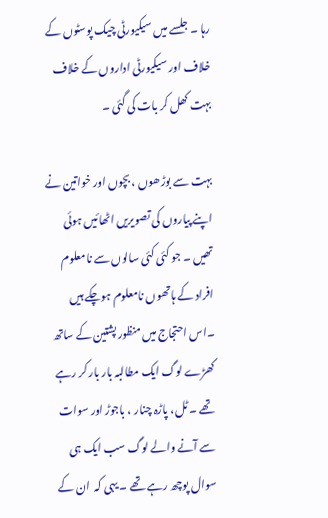رہا ۔ جلسے میں سیکیورٹی چیک پوسٹوں کے خلاف اور سیکیورٹی اداروں کے خلاف بہت کھل کر بات کی گئی ۔

بہت سے بوڑھوں ، بچوں اور خواتین نے اپنے پیاروں کی تصویریں اٹھائیں ہوئی تھیں ۔ جو کئی کئی سالوں سے نامعلوم افراد کے ہاتھوں نامعلوم ہوچکے ہیں ۔اس احتجاج میں منظور پشتین کے ساتھ کھڑے لوگ ایک مطالبہ بار بار کر رہے تھے ۔ ٹل، پاڑہ چنار ، باجوڑ اور سوات سے آنے والے لوگ سب ایک ہی سوال پوچھ رہے تھے ۔ یہی کہ  ان کے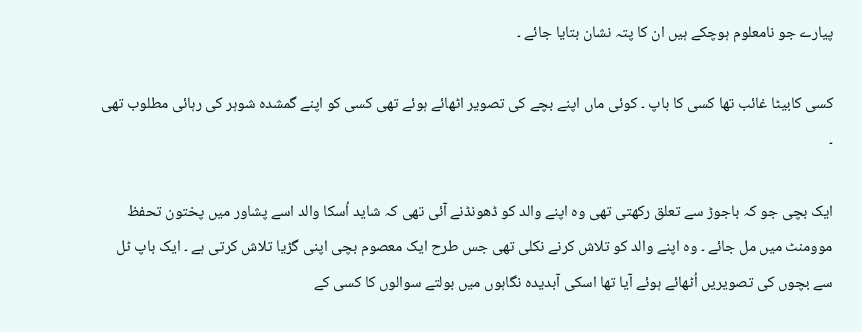پیارے جو نامعلوم ہوچکے ہیں ان کا پتہ نشان بتایا جائے ۔

کسی کابیٹا غائب تھا کسی کا باپ ۔ کوئی ماں اپنے بچے کی تصویر اٹھائے ہوئے تھی کسی کو اپنے گمشدہ شوہر کی رہائی مطلوب تھی ۔

ایک بچی جو کہ باجوڑ سے تعلق رکھتی تھی وہ اپنے والد کو ڈھونڈنے آئی تھی کہ شاید اُسکا والد اسے پشاور میں پختون تحفظ موومنٹ میں مل جائے ۔ وہ اپنے والد کو تلاش کرنے نکلی تھی جس طرح ایک معصوم بچی اپنی گڑیا تلاش کرتی ہے ۔ ایک باپ ٹل سے بچوں کی تصویریں اُٹھائے ہوئے آیا تھا اسکی آبدیدہ نگاہوں میں بولتے سوالوں کا کسی کے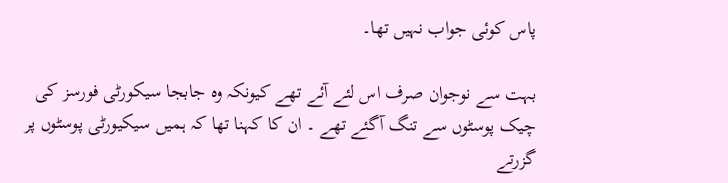پاس کوئی جواب نہیں تھا۔

بہت سے نوجوان صرف اس لئے آئے تھے کیونکہ وہ جابجا سیکورٹی فورسز کی چیک پوسٹوں سے تنگ آگئے تھے ۔ ان کا کہنا تھا کہ ہمیں سیکیورٹی پوسٹوں پر گزرتے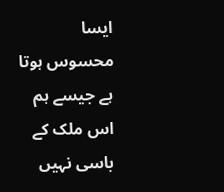ایسا محسوس ہوتا ہے جیسے ہم اس ملک کے باسی نہیں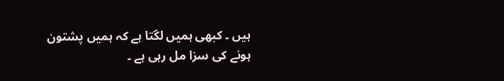ہیں ۔ کبھی ہمیں لگتا ہے کہ ہمیں پشتون ہونے کی سزا مل رہی ہے ۔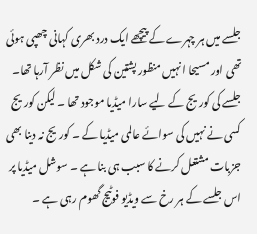جلسے میں ہر چہرے کے پیچھے ایک درد بھری کہانی چھپی ہوئی تھی اور مسیحا انہیں منظور پشتین کی شکل میں نظر آرہا تھا۔ جلسے کی کوریج کے لیے سارا میڈیا موجود تھا ۔ لیکن کوریج کسی نے نہیں کی سوائے عالمی میڈیا کے ۔ کوریج نہ دینا بھی جزبات مشتعل کرنے کا سبب ہی بنا ہے ۔ سوشل میڈیا پر اس جلسے کے ہر رخ سے ویڈیو فوٹیج گھوم رہی ہے ۔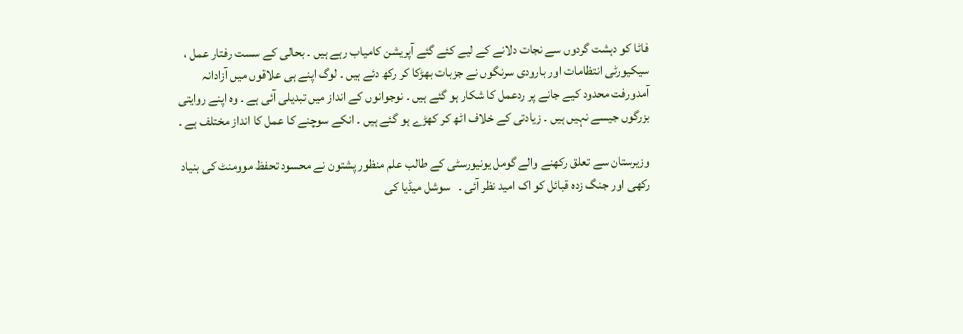فاٹا کو دہشت گردوں سے نجات دلانے کے لیے کئے گئے آپریشن کامیاب رہے ہیں ۔ بحالی کے سست رفتار عمل ، سیکیورٹی انتظامات اور بارودی سرنگوں نے جزبات بھڑکا کر رکھ دئے ہیں ۔ لوگ اپنے ہی علاقوں میں آزادانہ آمدورفت محدود کیے جانے پر ردعمل کا شکار ہو گئے ہیں ۔ نوجوانوں کے انداز میں تبدیلی آئی ہے ۔ وہ اپنے روایتی بزرگوں جیسے نہیں ہیں ۔ زیادتی کے خلاف اٹھ کر کھڑے ہو گئے ہیں ۔ انکے سوچنے کا عمل کا انداز مختلف ہے ۔

وزیرستان سے تعلق رکھنے والے گومل یونیورسٹی کے طالب علم منظور پشتون نے محسود تحفظ موومنٹ کی بنیاد رکھی اور جنگ زدہ قبائل کو اک امید نظر آئی ۔   سوشل میڈیا کی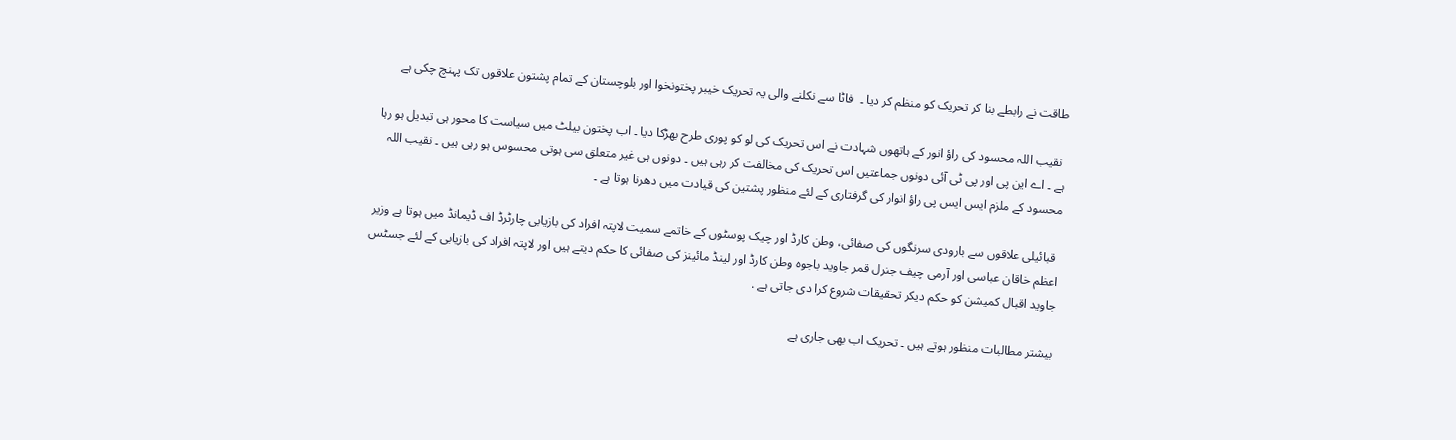طاقت نے رابطے بنا کر تحریک کو منظم کر دیا ۔  فاٹا سے نکلنے والی یہ تحریک خیبر پختونخوا اور بلوچستان کے تمام پشتون علاقوں تک پہنچ چکی ہے

 نقیب اللہ محسود کی راؤ انور کے ہاتھوں شہادت نے اس تحریک کی لو کو پوری طرح بھڑکا دیا ۔ اب پختون بیلٹ میں سیاست کا محور ہی تبدیل ہو رہا ہے ۔ اے این پی اور پی ٹی آئی دونوں جماعتیں اس تحریک کی مخالفت کر رہی ہیں ۔ دونوں ہی غیر متعلق سی ہوتی محسوس ہو رہی ہیں ۔ نقیب اللہ محسود کے ملزم ایس ایس پی راؤ انوار کی گرفتاری کے لئے منظور پشتین کی قیادت میں دھرنا ہوتا ہے ۔

 قبائیلی علاقوں سے بارودی سرنگوں کی صفائی، وطن کارڈ اور چیک پوسٹوں کے خاتمے سمیت لاپتہ افراد کی بازیابی چارٹرڈ اف ڈیمانڈ میں ہوتا ہے وزیر اعظم خاقان عباسی اور آرمی چیف جنرل قمر جاوید باجوہ وطن کارڈ اور لینڈ مائینز کی صفائی کا حکم دیتے ہیں اور لاپتہ افراد کی بازیابی کے لئے جسٹس جاوید اقبال کمیشن کو حکم دیکر تحقیقات شروع کرا دی جاتی ہے .

بیشتر مطالبات منظور ہوتے ہیں ۔ تحریک اب بھی جاری ہے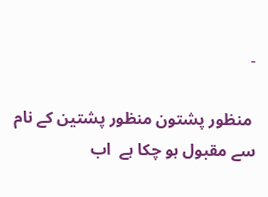۔

 منظور پشتون منظور پشتین کے نام سے مقبول ہو چکا ہے  اب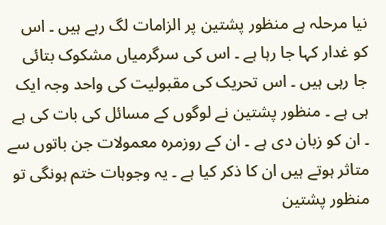نیا مرحلہ ہے منظور پشتین پر الزامات لگ رہے ہیں ۔ اس کو غدار کہا جا رہا ہے ۔ اس کی سرگرمیاں مشکوک بتائی جا رہی ہیں ۔ اس تحریک کی مقبولیت کی واحد وجہ ایک ہی ہے ۔ منظور پشتین نے لوگوں کے مسائل کی بات کی ہے ۔ ان کو زبان دی ہے ۔ ان کے روزمرہ معمولات جن باتوں سے متاثر ہوتے ہیں ان کا ذکر کیا ہے ۔ یہ وجوہات ختم ہونگی تو منظور پشتین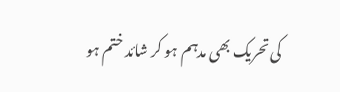کی تحریک بھی مدہم ہو کر شائد ختم ہو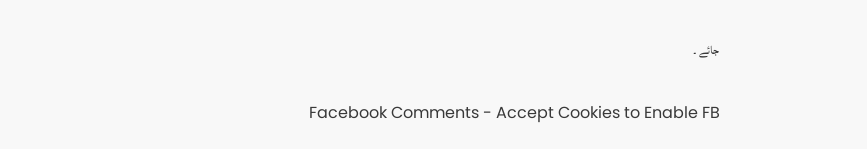جائے ۔


Facebook Comments - Accept Cookies to Enable FB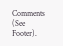Comments (See Footer).